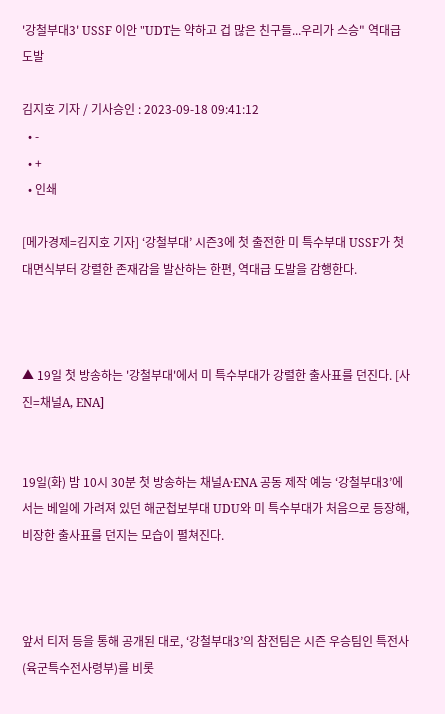'강철부대3' USSF 이안 "UDT는 약하고 겁 많은 친구들...우리가 스승" 역대급 도발

김지호 기자 / 기사승인 : 2023-09-18 09:41:12
  • -
  • +
  • 인쇄

[메가경제=김지호 기자] ‘강철부대’ 시즌3에 첫 출전한 미 특수부대 USSF가 첫 대면식부터 강렬한 존재감을 발산하는 한편, 역대급 도발을 감행한다.



▲ 19일 첫 방송하는 '강철부대'에서 미 특수부대가 강렬한 출사표를 던진다. [사진=채널A, ENA]


19일(화) 밤 10시 30분 첫 방송하는 채널A·ENA 공동 제작 예능 ‘강철부대3’에서는 베일에 가려져 있던 해군첩보부대 UDU와 미 특수부대가 처음으로 등장해, 비장한 출사표를 던지는 모습이 펼쳐진다.



앞서 티저 등을 통해 공개된 대로, ‘강철부대3’의 참전팀은 시즌 우승팀인 특전사(육군특수전사령부)를 비롯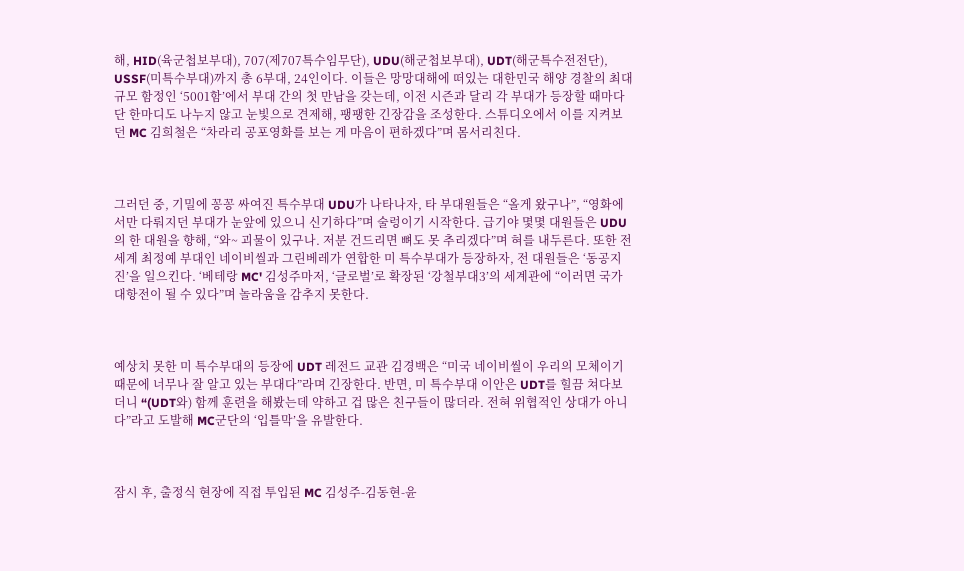해, HID(육군첩보부대), 707(제707특수임무단), UDU(해군첩보부대), UDT(해군특수전전단), USSF(미특수부대)까지 총 6부대, 24인이다. 이들은 망망대해에 떠있는 대한민국 해양 경찰의 최대 규모 함정인 ‘5001함’에서 부대 간의 첫 만남을 갖는데, 이전 시즌과 달리 각 부대가 등장할 때마다 단 한마디도 나누지 않고 눈빛으로 견제해, 팽팽한 긴장감을 조성한다. 스튜디오에서 이를 지켜보던 MC 김희철은 “차라리 공포영화를 보는 게 마음이 편하겠다”며 몸서리친다.



그러던 중, 기밀에 꽁꽁 싸여진 특수부대 UDU가 나타나자, 타 부대원들은 “올게 왔구나”, “영화에서만 다뤄지던 부대가 눈앞에 있으니 신기하다”며 술렁이기 시작한다. 급기야 몇몇 대원들은 UDU의 한 대원을 향해, “와~ 괴물이 있구나. 저분 건드리면 뼈도 못 추리겠다”며 혀를 내두른다. 또한 전 세계 최정예 부대인 네이비씰과 그린베레가 연합한 미 특수부대가 등장하자, 전 대원들은 ‘동공지진’을 일으킨다. ‘베테랑 MC' 김성주마저, ‘글로벌’로 확장된 ‘강철부대3’의 세계관에 “이러면 국가대항전이 될 수 있다”며 놀라움을 감추지 못한다.



예상치 못한 미 특수부대의 등장에 UDT 레전드 교관 김경백은 “미국 네이비씰이 우리의 모체이기 때문에 너무나 잘 알고 있는 부대다”라며 긴장한다. 반면, 미 특수부대 이안은 UDT를 힐끔 쳐다보더니 “(UDT와) 함께 훈련을 해봤는데 약하고 겁 많은 친구들이 많더라. 전혀 위협적인 상대가 아니다”라고 도발해 MC군단의 ‘입틀막’을 유발한다.



잠시 후, 출정식 현장에 직접 투입된 MC 김성주-김동현-윤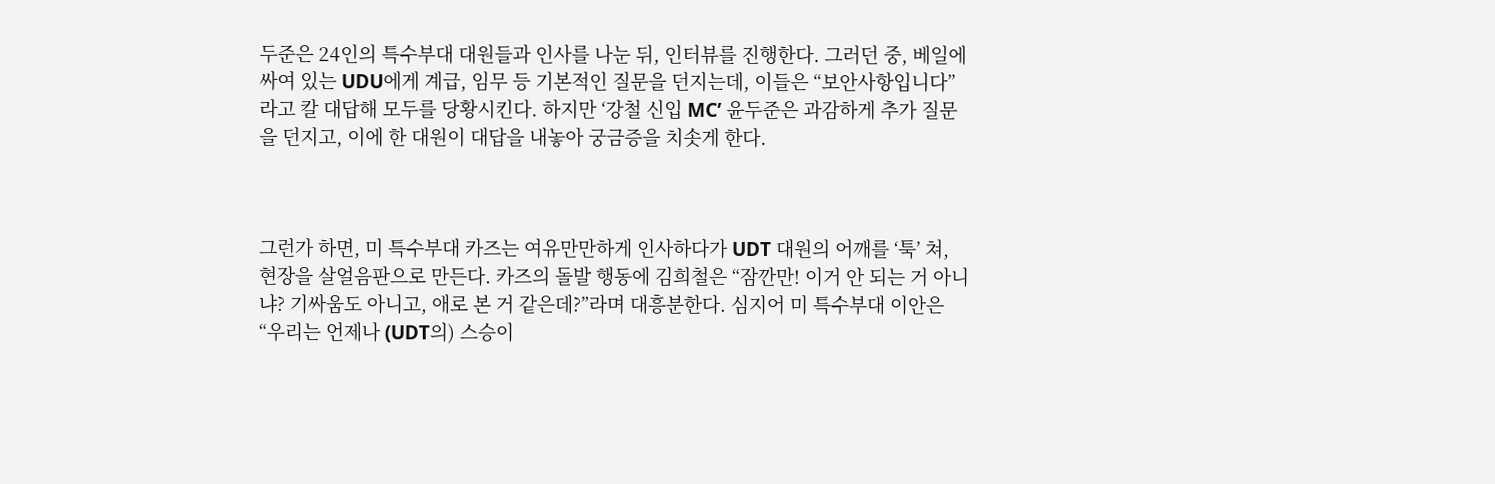두준은 24인의 특수부대 대원들과 인사를 나눈 뒤, 인터뷰를 진행한다. 그러던 중, 베일에 싸여 있는 UDU에게 계급, 임무 등 기본적인 질문을 던지는데, 이들은 “보안사항입니다”라고 칼 대답해 모두를 당황시킨다. 하지만 ‘강철 신입 MC’ 윤두준은 과감하게 추가 질문을 던지고, 이에 한 대원이 대답을 내놓아 궁금증을 치솟게 한다.



그런가 하면, 미 특수부대 카즈는 여유만만하게 인사하다가 UDT 대원의 어깨를 ‘툭’ 쳐, 현장을 살얼음판으로 만든다. 카즈의 돌발 행동에 김희철은 “잠깐만! 이거 안 되는 거 아니냐? 기싸움도 아니고, 애로 본 거 같은데?”라며 대흥분한다. 심지어 미 특수부대 이안은 “우리는 언제나 (UDT의) 스승이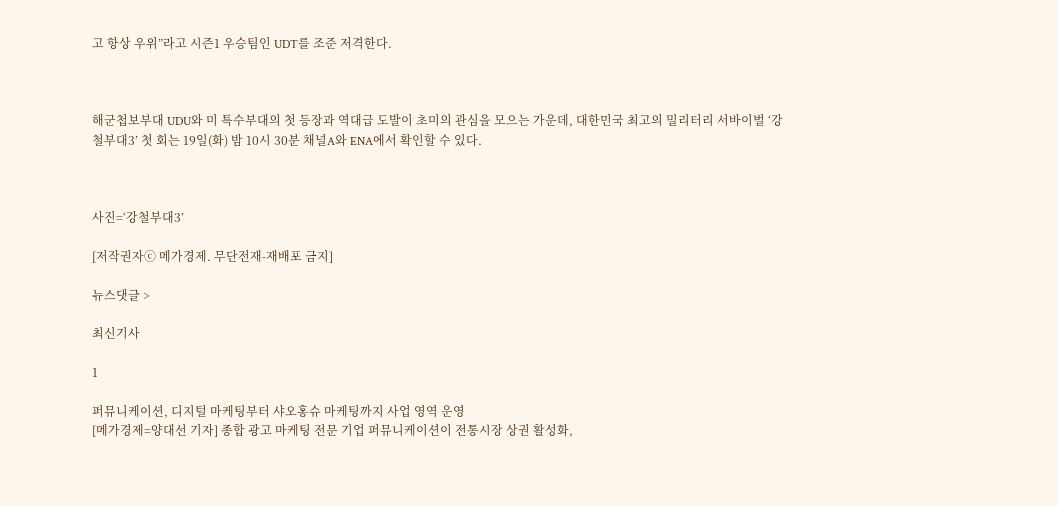고 항상 우위”라고 시즌1 우승팀인 UDT를 조준 저격한다.



해군첩보부대 UDU와 미 특수부대의 첫 등장과 역대급 도발이 초미의 관심을 모으는 가운데, 대한민국 최고의 밀리터리 서바이벌 ‘강철부대3’ 첫 회는 19일(화) 밤 10시 30분 채널A와 ENA에서 확인할 수 있다.



사진=‘강철부대3’

[저작권자ⓒ 메가경제. 무단전재-재배포 금지]

뉴스댓글 >

최신기사

1

퍼뮤니케이션, 디지털 마케팅부터 샤오홍슈 마케팅까지 사업 영역 운영
[메가경제=양대선 기자] 종합 광고 마케팅 전문 기업 퍼뮤니케이션이 전통시장 상권 활성화,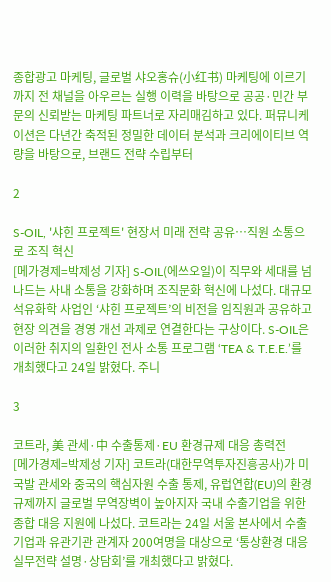종합광고 마케팅, 글로벌 샤오홍슈(小红书) 마케팅에 이르기까지 전 채널을 아우르는 실행 이력을 바탕으로 공공·민간 부문의 신뢰받는 마케팅 파트너로 자리매김하고 있다. 퍼뮤니케이션은 다년간 축적된 정밀한 데이터 분석과 크리에이티브 역량을 바탕으로, 브랜드 전략 수립부터

2

S-OIL, '샤힌 프로젝트' 현장서 미래 전략 공유…직원 소통으로 조직 혁신
[메가경제=박제성 기자] S-OIL(에쓰오일)이 직무와 세대를 넘나드는 사내 소통을 강화하며 조직문화 혁신에 나섰다. 대규모 석유화학 사업인 ‘샤힌 프로젝트’의 비전을 임직원과 공유하고 현장 의견을 경영 개선 과제로 연결한다는 구상이다. S-OIL은 이러한 취지의 일환인 전사 소통 프로그램 ‘TEA & T.E.E.’를 개최했다고 24일 밝혔다. 주니

3

코트라, 美 관세·中 수출통제·EU 환경규제 대응 총력전
[메가경제=박제성 기자] 코트라(대한무역투자진흥공사)가 미국발 관세와 중국의 핵심자원 수출 통제, 유럽연합(EU)의 환경규제까지 글로벌 무역장벽이 높아지자 국내 수출기업을 위한 종합 대응 지원에 나섰다. 코트라는 24일 서울 본사에서 수출기업과 유관기관 관계자 200여명을 대상으로 ‘통상환경 대응 실무전략 설명·상담회’를 개최했다고 밝혔다.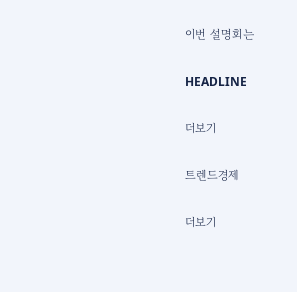이번 설명회는

HEADLINE

더보기

트렌드경제

더보기